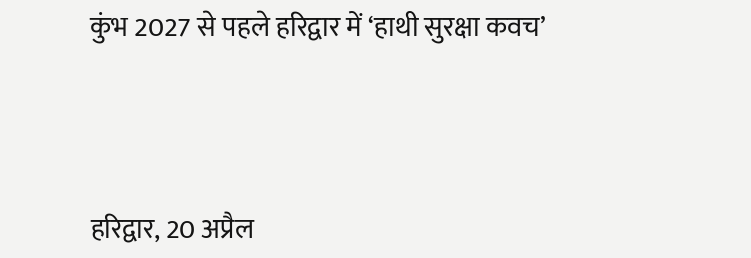कुंभ 2027 से पहले हरिद्वार में ‘हाथी सुरक्षा कवच’




हरिद्वार, 20 अप्रैल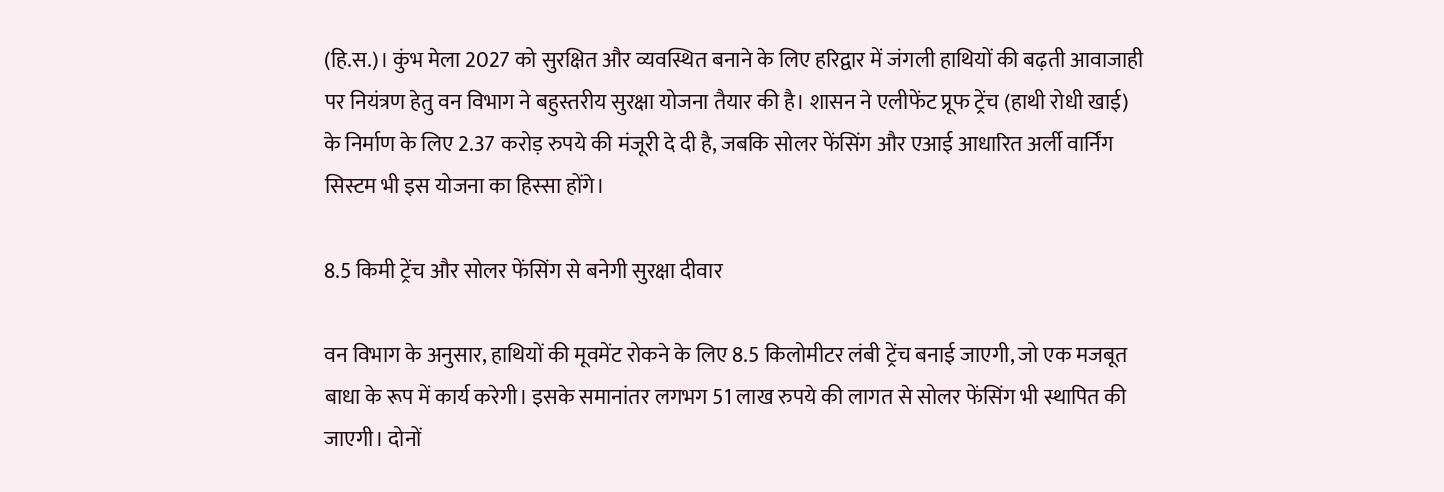(हि.स.)। कुंभ मेला 2027 को सुरक्षित और व्यवस्थित बनाने के लिए हरिद्वार में जंगली हाथियों की बढ़ती आवाजाही पर नियंत्रण हेतु वन विभाग ने बहुस्तरीय सुरक्षा योजना तैयार की है। शासन ने एलीफेंट प्रूफ ट्रेंच (हाथी रोधी खाई) के निर्माण के लिए 2.37 करोड़ रुपये की मंजूरी दे दी है, जबकि सोलर फेंसिंग और एआई आधारित अर्ली वार्निंग सिस्टम भी इस योजना का हिस्सा होंगे।

8.5 किमी ट्रेंच और सोलर फेंसिंग से बनेगी सुरक्षा दीवार

वन विभाग के अनुसार, हाथियों की मूवमेंट रोकने के लिए 8.5 किलोमीटर लंबी ट्रेंच बनाई जाएगी, जो एक मजबूत बाधा के रूप में कार्य करेगी। इसके समानांतर लगभग 51 लाख रुपये की लागत से सोलर फेंसिंग भी स्थापित की जाएगी। दोनों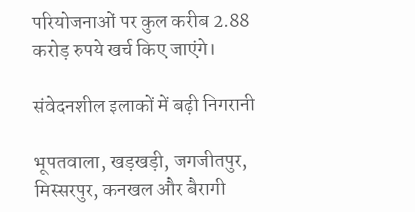परियोजनाओं पर कुल करीब 2.88 करोड़ रुपये खर्च किए जाएंगे।

संवेदनशील इलाकों में बढ़ी निगरानी

भूपतवाला, खड़खड़ी, जगजीतपुर, मिस्सरपुर, कनखल और बैरागी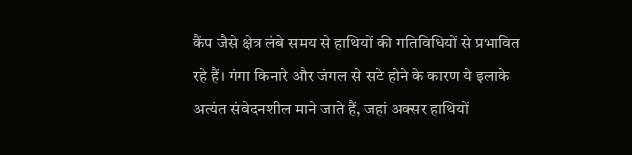कैंप जैसे क्षेत्र लंबे समय से हाथियों की गतिविधियों से प्रभावित रहे हैं। गंगा किनारे और जंगल से सटे होने के कारण ये इलाके अत्यंत संवेदनशील माने जाते हैं, जहां अक्सर हाथियों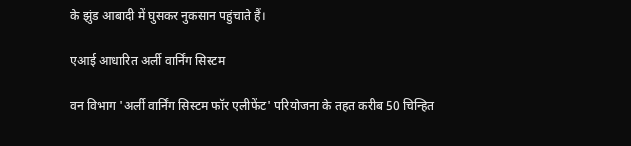के झुंड आबादी में घुसकर नुकसान पहुंचाते हैं।

एआई आधारित अर्ली वार्निंग सिस्टम

वन विभाग 'अर्ली वार्निंग सिस्टम फॉर एलीफेंट' परियोजना के तहत करीब 50 चिन्हित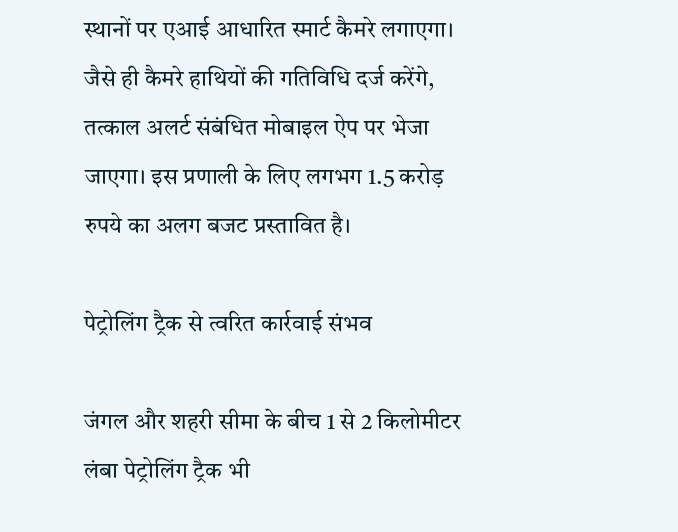स्थानों पर एआई आधारित स्मार्ट कैमरे लगाएगा। जैसे ही कैमरे हाथियों की गतिविधि दर्ज करेंगे, तत्काल अलर्ट संबंधित मोबाइल ऐप पर भेजा जाएगा। इस प्रणाली के लिए लगभग 1.5 करोड़ रुपये का अलग बजट प्रस्तावित है।

पेट्रोलिंग ट्रैक से त्वरित कार्रवाई संभव

जंगल और शहरी सीमा के बीच 1 से 2 किलोमीटर लंबा पेट्रोलिंग ट्रैक भी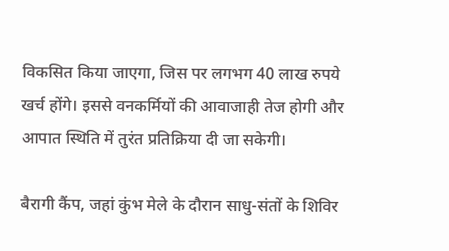विकसित किया जाएगा, जिस पर लगभग 40 लाख रुपये खर्च होंगे। इससे वनकर्मियों की आवाजाही तेज होगी और आपात स्थिति में तुरंत प्रतिक्रिया दी जा सकेगी।

बैरागी कैंप, जहां कुंभ मेले के दौरान साधु-संतों के शिविर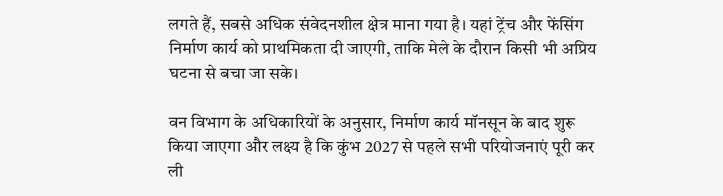लगते हैं, सबसे अधिक संवेदनशील क्षेत्र माना गया है। यहां ट्रेंच और फेंसिंग निर्माण कार्य को प्राथमिकता दी जाएगी, ताकि मेले के दौरान किसी भी अप्रिय घटना से बचा जा सके।

वन विभाग के अधिकारियों के अनुसार, निर्माण कार्य मॉनसून के बाद शुरू किया जाएगा और लक्ष्य है कि कुंभ 2027 से पहले सभी परियोजनाएं पूरी कर ली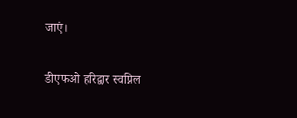जाएं।

डीएफओ हरिद्वार स्वप्निल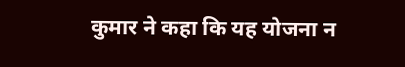कुमार ने कहा कि यह योजना न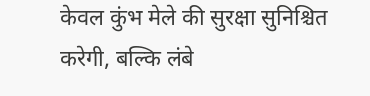केवल कुंभ मेले की सुरक्षा सुनिश्चित करेगी, बल्कि लंबे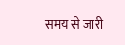समय से जारी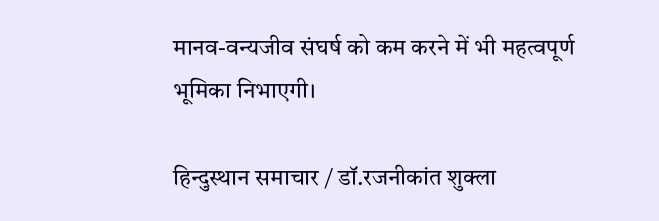मानव-वन्यजीव संघर्ष को कम करने में भी महत्वपूर्ण भूमिका निभाएगी।

हिन्दुस्थान समाचार / डॉ.रजनीकांत शुक्ला